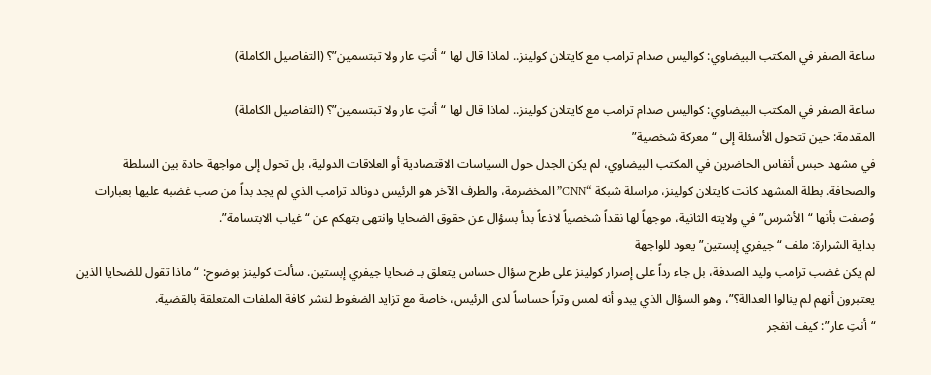ساعة الصفر في المكتب البيضاوي: كواليس صدام ترامب مع كايتلان كولينز.. لماذا قال لها “أنتِ عار ولا تبتسمين”؟ (التفاصيل الكاملة)

ساعة الصفر في المكتب البيضاوي: كواليس صدام ترامب مع كايتلان كولينز.. لماذا قال لها “أنتِ عار ولا تبتسمين”؟ (التفاصيل الكاملة)
المقدمة: حين تتحول الأسئلة إلى “معركة شخصية”
في مشهد حبس أنفاس الحاضرين في المكتب البيضاوي، لم يكن الجدل حول السياسات الاقتصادية أو العلاقات الدولية، بل تحول إلى مواجهة حادة بين السلطة والصحافة. بطلة المشهد كانت كايتلان كولينز، مراسلة شبكة “CNN” المخضرمة، والطرف الآخر هو الرئيس دونالد ترامب الذي لم يجد بداً من صب غضبه عليها بعبارات وُصفت بأنها “الأشرس” في ولايته الثانية، موجهاً لها نقداً شخصياً لاذعاً بدأ بسؤال عن حقوق الضحايا وانتهى بتهكم عن “غياب الابتسامة”.
بداية الشرارة: ملف “جيفري إبستين” يعود للواجهة
لم يكن غضب ترامب وليد الصدفة، بل جاء رداً على إصرار كولينز على طرح سؤال حساس يتعلق بـ ضحايا جيفري إبستين. سألت كولينز بوضوح: “ماذا تقول للضحايا الذين يعتبرون أنهم لم ينالوا العدالة؟”، وهو السؤال الذي يبدو أنه لمس وتراً حساساً لدى الرئيس، خاصة مع تزايد الضغوط لنشر كافة الملفات المتعلقة بالقضية.
“أنتِ عار”: كيف انفجر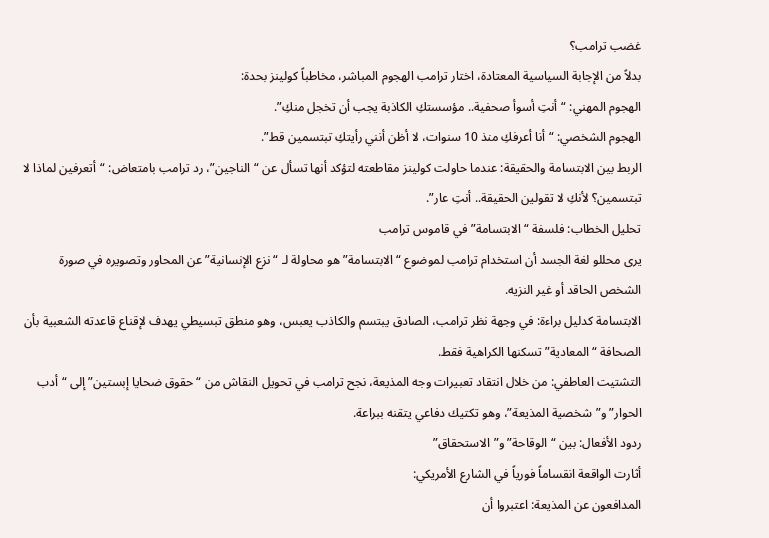غضب ترامب؟
بدلاً من الإجابة السياسية المعتادة، اختار ترامب الهجوم المباشر، مخاطباً كولينز بحدة:
الهجوم المهني: “أنتِ أسوأ صحفية.. مؤسستكِ الكاذبة يجب أن تخجل منكِ”.
الهجوم الشخصي: “أنا أعرفكِ منذ 10 سنوات، لا أظن أنني رأيتكِ تبتسمين قط”.
الربط بين الابتسامة والحقيقة: عندما حاولت كولينز مقاطعته لتؤكد أنها تسأل عن “الناجين”، رد ترامب بامتعاض: “أتعرفين لماذا لا تبتسمين؟ لأنكِ لا تقولين الحقيقة.. أنتِ عار”.
تحليل الخطاب: فلسفة “الابتسامة” في قاموس ترامب
يرى محللو لغة الجسد أن استخدام ترامب لموضوع “الابتسامة” هو محاولة لـ “نزع الإنسانية” عن المحاور وتصويره في صورة الشخص الحاقد أو غير النزيه.
الابتسامة كدليل براءة: في وجهة نظر ترامب، الصادق يبتسم والكاذب يعبس، وهو منطق تبسيطي يهدف لإقناع قاعدته الشعبية بأن الصحافة “المعادية” تسكنها الكراهية فقط.
التشتيت العاطفي: من خلال انتقاد تعبيرات وجه المذيعة، نجح ترامب في تحويل النقاش من “حقوق ضحايا إبستين” إلى “أدب الحوار” و”شخصية المذيعة”، وهو تكتيك دفاعي يتقنه ببراعة.
ردود الأفعال: بين “الوقاحة” و”الاستحقاق”
أثارت الواقعة انقساماً فورياً في الشارع الأمريكي:
المدافعون عن المذيعة: اعتبروا أن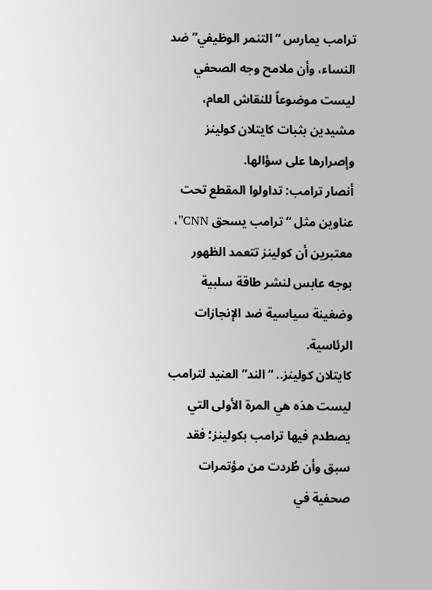ترامب يمارس “التنمر الوظيفي” ضد النساء، وأن ملامح وجه الصحفي ليست موضوعاً للنقاش العام، مشيدين بثبات كايتلان كولينز وإصرارها على سؤالها.
أنصار ترامب: تداولوا المقطع تحت عناوين مثل “ترامب يسحق CNN”، معتبرين أن كولينز تتعمد الظهور بوجه عابس لنشر طاقة سلبية وضغينة سياسية ضد الإنجازات الرئاسية.
كايتلان كولينز.. “الند” العنيد لترامب
ليست هذه هي المرة الأولى التي يصطدم فيها ترامب بكولينز؛ فقد سبق وأن طُردت من مؤتمرات صحفية في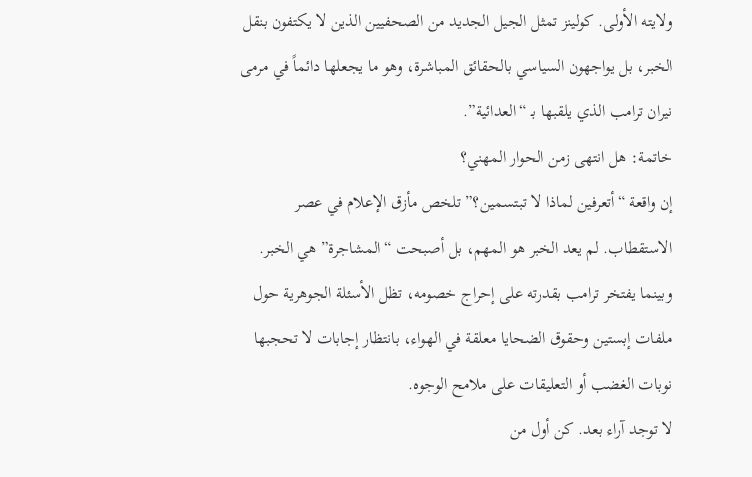ولايته الأولى. كولينز تمثل الجيل الجديد من الصحفيين الذين لا يكتفون بنقل الخبر، بل يواجهون السياسي بالحقائق المباشرة، وهو ما يجعلها دائماً في مرمى نيران ترامب الذي يلقبها بـ “العدائية”.
خاتمة: هل انتهى زمن الحوار المهني؟
إن واقعة “أتعرفين لماذا لا تبتسمين؟” تلخص مأزق الإعلام في عصر الاستقطاب. لم يعد الخبر هو المهم، بل أصبحت “المشاجرة” هي الخبر. وبينما يفتخر ترامب بقدرته على إحراج خصومه، تظل الأسئلة الجوهرية حول ملفات إبستين وحقوق الضحايا معلقة في الهواء، بانتظار إجابات لا تحجبها نوبات الغضب أو التعليقات على ملامح الوجوه.
لا توجد آراء بعد. كن أول من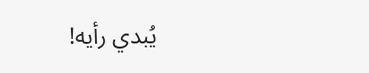يُبدي رأيه!